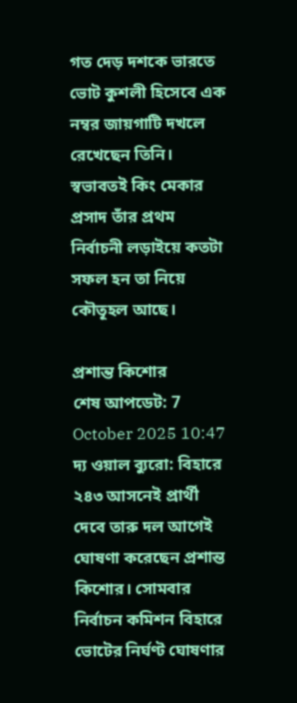গত দেড় দশকে ভারতে ভোট কুশলী হিসেবে এক নম্বর জায়গাটি দখলে রেখেছেন তিনি। স্বভাবতই কিং মেকার প্রসাদ তাঁর প্রথম নির্বাচনী লড়াইয়ে কতটা সফল হন তা নিয়ে কৌতূহল আছে।

প্রশান্ত কিশোর
শেষ আপডেট: 7 October 2025 10:47
দ্য ওয়াল ব্যুরো: বিহারে ২৪৩ আসনেই প্রার্থী দেবে তারু দল আগেই ঘোষণা করেছেন প্রশান্ত কিশোর। সোমবার নির্বাচন কমিশন বিহারে ভোটের নির্ঘণ্ট ঘোষণার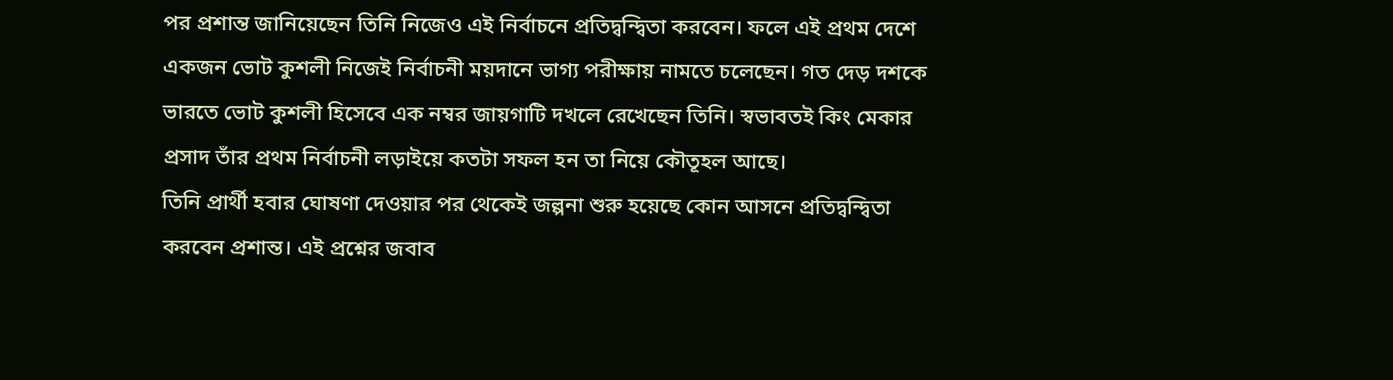পর প্রশান্ত জানিয়েছেন তিনি নিজেও এই নির্বাচনে প্রতিদ্বন্দ্বিতা করবেন। ফলে এই প্রথম দেশে একজন ভোট কুশলী নিজেই নির্বাচনী ময়দানে ভাগ্য পরীক্ষায় নামতে চলেছেন। গত দেড় দশকে ভারতে ভোট কুশলী হিসেবে এক নম্বর জায়গাটি দখলে রেখেছেন তিনি। স্বভাবতই কিং মেকার প্রসাদ তাঁর প্রথম নির্বাচনী লড়াইয়ে কতটা সফল হন তা নিয়ে কৌতূহল আছে।
তিনি প্রার্থী হবার ঘোষণা দেওয়ার পর থেকেই জল্পনা শুরু হয়েছে কোন আসনে প্রতিদ্বন্দ্বিতা করবেন প্রশান্ত। এই প্রশ্নের জবাব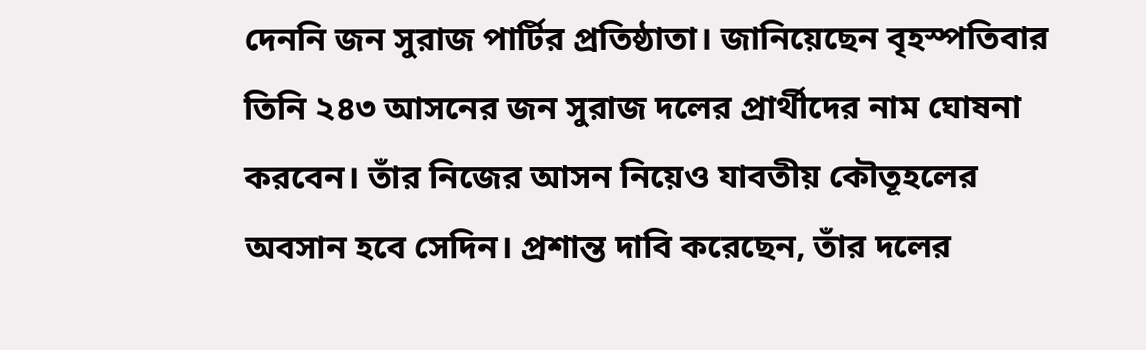দেননি জন সুরাজ পার্টির প্রতিষ্ঠাতা। জানিয়েছেন বৃহস্পতিবার তিনি ২৪৩ আসনের জন সুরাজ দলের প্রার্থীদের নাম ঘোষনা করবেন। তাঁর নিজের আসন নিয়েও যাবতীয় কৌতূহলের অবসান হবে সেদিন। প্রশান্ত দাবি করেছেন, তাঁর দলের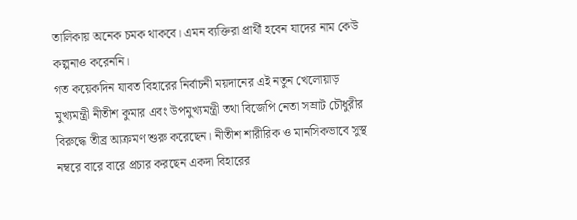তালিকায় অনেক চমক থাকবে। এমন ব্যক্তিরা প্রার্থী হবেন যাদের নাম কেউ কল্পনাও করেননি।
গত কয়েকদিন যাবত বিহারের নির্বাচনী ময়দানের এই নতুন খেলোয়াড় মুখ্যমন্ত্রী নীতীশ কুমার এবং উপমুখ্যমন্ত্রী তথা বিজেপি নেতা সম্রাট চৌধুরীর বিরুদ্ধে তীব্র আক্রমণ শুরু করেছেন। নীতীশ শারীরিক ও মানসিকভাবে সুস্থ নম্বরে বারে বারে প্রচার করছেন একদা বিহারের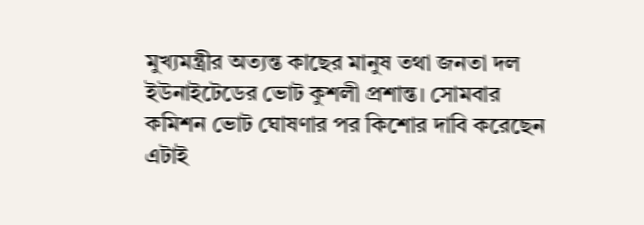মুখ্যমন্ত্রীর অত্যন্ত কাছের মানুষ তথা জনতা দল ইউনাইটেডের ভোট কুশলী প্রশান্ত। সোমবার কমিশন ভোট ঘোষণার পর কিশোর দাবি করেছেন এটাই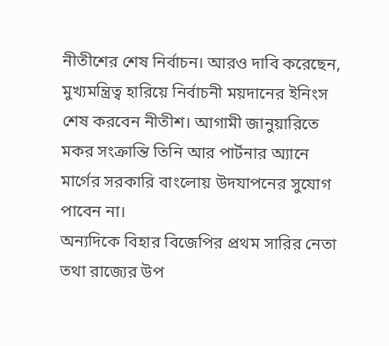নীতীশের শেষ নির্বাচন। আরও দাবি করেছেন, মুখ্যমন্ত্রিত্ব হারিয়ে নির্বাচনী ময়দানের ইনিংস শেষ করবেন নীতীশ। আগামী জানুয়ারিতে মকর সংক্রান্তি তিনি আর পার্টনার অ্যানে মার্গের সরকারি বাংলোয় উদযাপনের সুযোগ পাবেন না।
অন্যদিকে বিহার বিজেপির প্রথম সারির নেতা তথা রাজ্যের উপ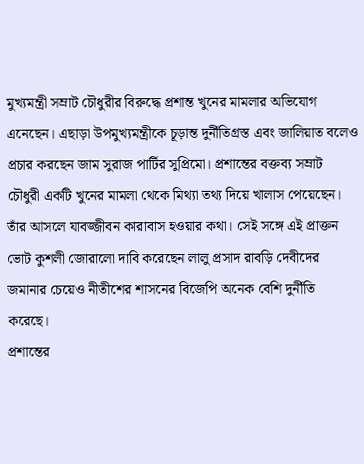মুখ্যমন্ত্রী সম্রাট চৌধুরীর বিরুদ্ধে প্রশান্ত খুনের মামলার অভিযোগ এনেছেন। এছাড়া উপমুখ্যমন্ত্রীকে চূড়ান্ত দুর্নীতিগ্রস্ত এবং জালিয়াত বলেও প্রচার করছেন জাম সুরাজ পার্টির সুপ্রিমো। প্রশান্তের বক্তব্য সম্রাট চৌধুরী একটি খুনের মামলা থেকে মিথ্যা তথ্য দিয়ে খালাস পেয়েছেন। তাঁর আসলে যাবজ্জীবন কারাবাস হওয়ার কথা। সেই সঙ্গে এই প্রাক্তন ভোট কুশলী জোরালো দাবি করেছেন লালু প্রসাদ রাবড়ি দেবীদের জমানার চেয়েও নীতীশের শাসনের বিজেপি অনেক বেশি দুর্নীতি করেছে।
প্রশান্তের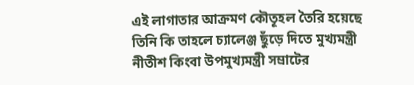এই লাগাতার আক্রমণ কৌতূহল তৈরি হয়েছে তিনি কি তাহলে চ্যালেঞ্জ ছুঁড়ে দিতে মুখ্যমন্ত্রী নীতীশ কিংবা উপমুখ্যমন্ত্রী সম্রাটের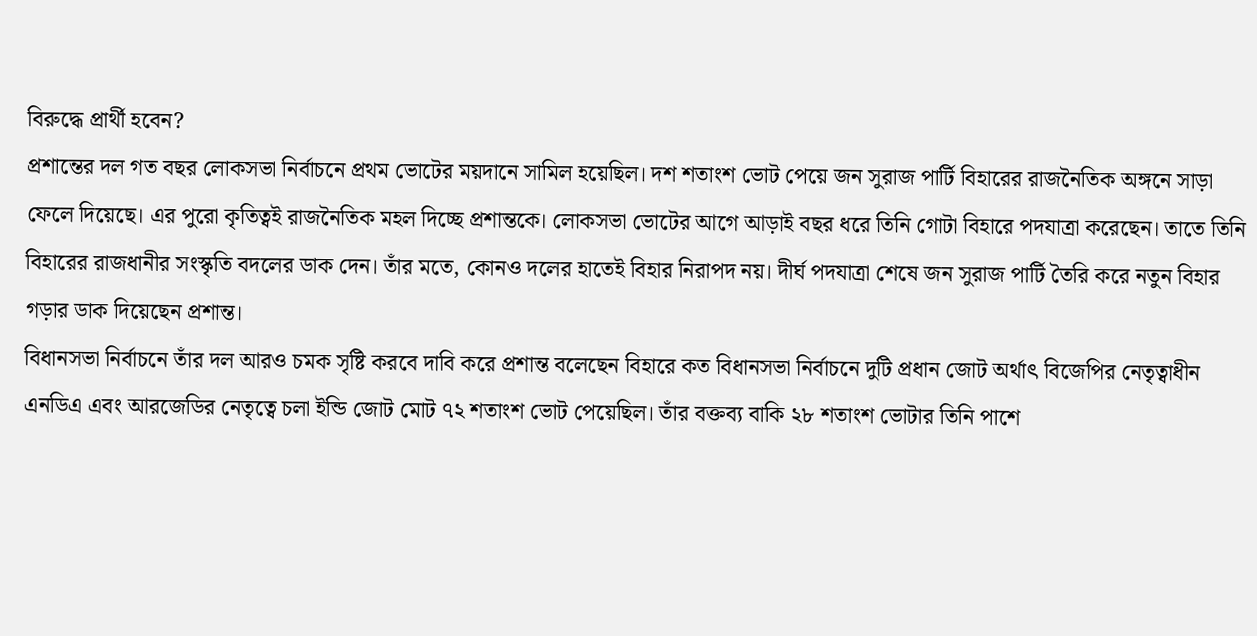বিরুদ্ধে প্রার্থী হবেন?
প্রশান্তের দল গত বছর লোকসভা নির্বাচনে প্রথম ভোটের ময়দানে সামিল হয়েছিল। দশ শতাংশ ভোট পেয়ে জন সুরাজ পার্টি বিহারের রাজনৈতিক অঙ্গনে সাড়া ফেলে দিয়েছে। এর পুরো কৃতিত্বই রাজনৈতিক মহল দিচ্ছে প্রশান্তকে। লোকসভা ভোটের আগে আড়াই বছর ধরে তিনি গোটা বিহারে পদযাত্রা করেছেন। তাতে তিনি বিহারের রাজধানীর সংস্কৃতি বদলের ডাক দেন। তাঁর মতে, কোনও দলের হাতেই বিহার নিরাপদ নয়। দীর্ঘ পদযাত্রা শেষে জন সুরাজ পার্টি তৈরি করে নতুন বিহার গড়ার ডাক দিয়েছেন প্রশান্ত।
বিধানসভা নির্বাচনে তাঁর দল আরও চমক সৃষ্টি করবে দাবি করে প্রশান্ত বলেছেন বিহারে কত বিধানসভা নির্বাচনে দুটি প্রধান জোট অর্থাৎ বিজেপির নেতৃত্বাধীন এনডিএ এবং আরজেডির নেতৃত্বে চলা ইন্ডি জোট মোট ৭২ শতাংশ ভোট পেয়েছিল। তাঁর বক্তব্য বাকি ২৮ শতাংশ ভোটার তিনি পাশে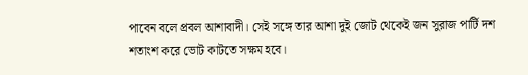পাবেন বলে প্রবল আশাবাদী। সেই সঙ্গে তার আশা দুই জোট থেকেই জন সুরাজ পার্টি দশ শতাংশ করে ভোট কাটতে সক্ষম হবে।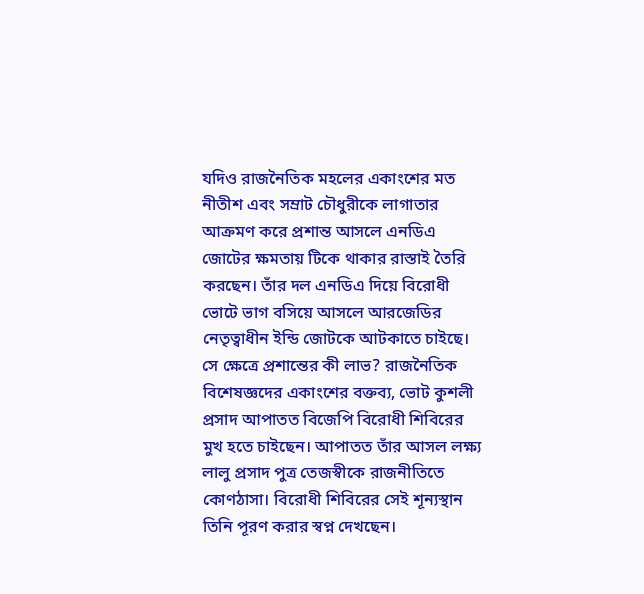যদিও রাজনৈতিক মহলের একাংশের মত নীতীশ এবং সম্রাট চৌধুরীকে লাগাতার আক্রমণ করে প্রশান্ত আসলে এনডিএ জোটের ক্ষমতায় টিকে থাকার রাস্তাই তৈরি করছেন। তাঁর দল এনডিএ দিয়ে বিরোধী ভোটে ভাগ বসিয়ে আসলে আরজেডির নেতৃত্বাধীন ইন্ডি জোটকে আটকাতে চাইছে। সে ক্ষেত্রে প্রশান্তের কী লাভ? রাজনৈতিক বিশেষজ্ঞদের একাংশের বক্তব্য, ভোট কুশলী প্রসাদ আপাতত বিজেপি বিরোধী শিবিরের মুখ হতে চাইছেন। আপাতত তাঁর আসল লক্ষ্য লালু প্রসাদ পুত্র তেজস্বীকে রাজনীতিতে কোণঠাসা। বিরোধী শিবিরের সেই শূন্যস্থান তিনি পূরণ করার স্বপ্ন দেখছেন।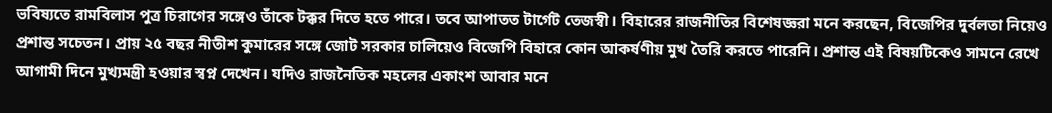ভবিষ্যতে রামবিলাস পুত্র চিরাগের সঙ্গেও তাঁকে টক্কর দিতে হতে পারে। তবে আপাতত টার্গেট তেজস্বী। বিহারের রাজনীতির বিশেষজ্ঞরা মনে করছেন, বিজেপির দুর্বলতা নিয়েও প্রশান্ত সচেতন। প্রায় ২৫ বছর নীতীশ কুমারের সঙ্গে জোট সরকার চালিয়েও বিজেপি বিহারে কোন আকর্ষণীয় মুখ তৈরি করতে পারেনি। প্রশান্ত এই বিষয়টিকেও সামনে রেখে আগামী দিনে মুখ্যমন্ত্রী হওয়ার স্বপ্ন দেখেন। যদিও রাজনৈতিক মহলের একাংশ আবার মনে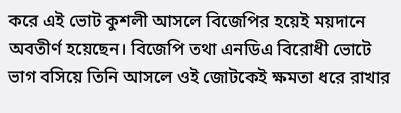করে এই ভোট কুশলী আসলে বিজেপির হয়েই ময়দানে অবতীর্ণ হয়েছেন। বিজেপি তথা এনডিএ বিরোধী ভোটে ভাগ বসিয়ে তিনি আসলে ওই জোটকেই ক্ষমতা ধরে রাখার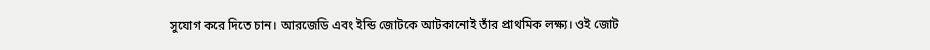সুযোগ করে দিতে চান। আরজেডি এবং ইন্ডি জোটকে আটকানোই তাঁর প্রাথমিক লক্ষ্য। ওই জোট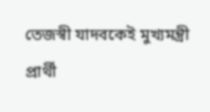তেজস্বী যাদবকেই মুখ্যমন্ত্রী প্রার্থী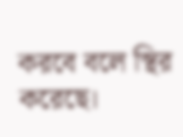করবে বলে স্থির করেছে।